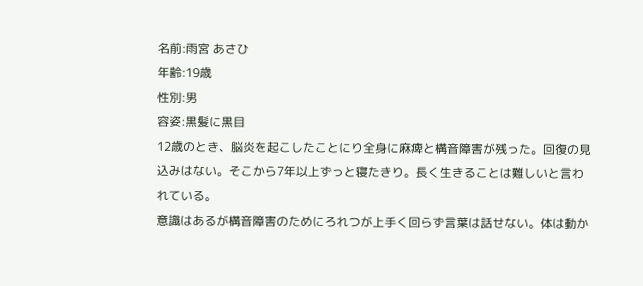名前:雨宮 あさひ
年齢:19歳
性別:男
容姿:黒髪に黒目
12歳のとき、脳炎を起こしたことにり全身に麻痺と構音障害が残った。回復の見込みはない。そこから7年以上ずっと寝たきり。長く生きることは難しいと言われている。
意識はあるが構音障害のためにろれつが上手く回らず言葉は話せない。体は動か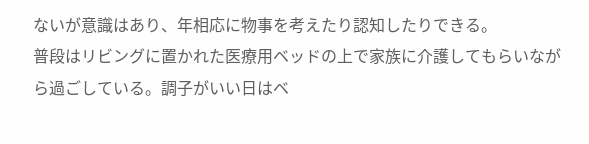ないが意識はあり、年相応に物事を考えたり認知したりできる。
普段はリビングに置かれた医療用ベッドの上で家族に介護してもらいながら過ごしている。調子がいい日はベ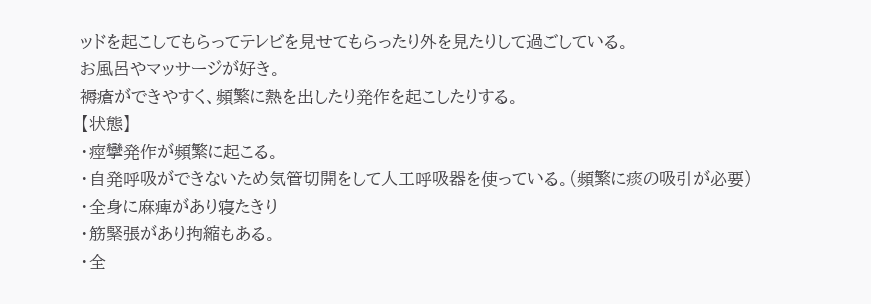ッドを起こしてもらってテレビを見せてもらったり外を見たりして過ごしている。
お風呂やマッサージが好き。
褥瘡ができやすく、頻繁に熱を出したり発作を起こしたりする。
【状態】
・痙攣発作が頻繁に起こる。
・自発呼吸ができないため気管切開をして人工呼吸器を使っている。(頻繁に痰の吸引が必要)
・全身に麻痺があり寝たきり
・筋緊張があり拘縮もある。
・全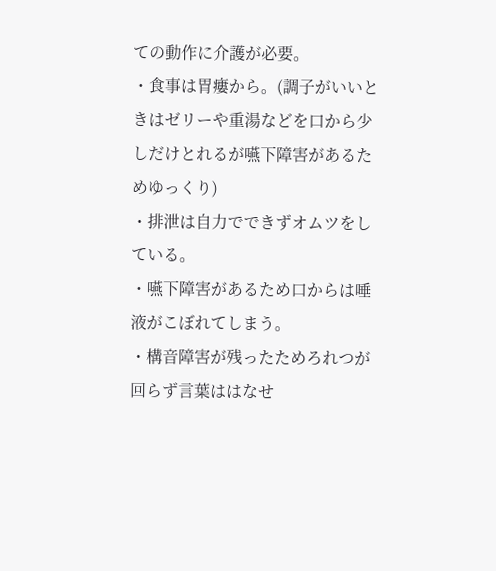ての動作に介護が必要。
・食事は胃瘻から。(調子がいいときはゼリーや重湯などを口から少しだけとれるが嚥下障害があるためゆっくり)
・排泄は自力でできずオムツをしている。
・嚥下障害があるため口からは唾液がこぼれてしまう。
・構音障害が残ったためろれつが回らず言葉ははなせ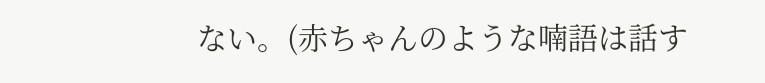ない。(赤ちゃんのような喃語は話す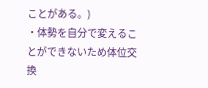ことがある。)
・体勢を自分で変えることができないため体位交換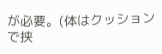が必要。(体はクッションで挟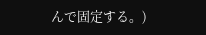んで固定する。)